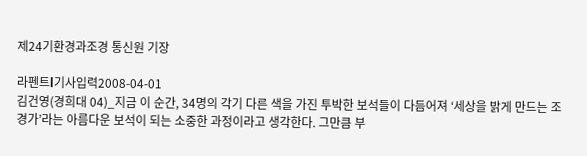제24기환경과조경 통신원 기장

라펜트l기사입력2008-04-01
김건영(경희대 04)_지금 이 순간, 34명의 각기 다른 색을 가진 투박한 보석들이 다듬어져 ‘세상을 밝게 만드는 조경가’라는 아름다운 보석이 되는 소중한 과정이라고 생각한다. 그만큼 부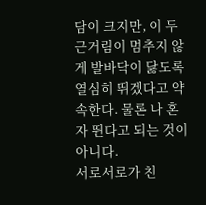담이 크지만, 이 두근거림이 멈추지 않게 발바닥이 닳도록 열심히 뛰겠다고 약속한다. 물론 나 혼자 뛴다고 되는 것이 아니다.
서로서로가 친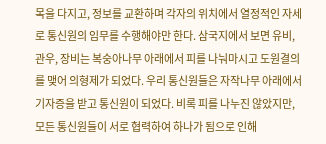목을 다지고, 정보를 교환하며 각자의 위치에서 열정적인 자세로 통신원의 임무를 수행해야만 한다. 삼국지에서 보면 유비, 관우, 장비는 복숭아나무 아래에서 피를 나눠마시고 도원결의를 맺어 의형제가 되었다. 우리 통신원들은 자작나무 아래에서 기자증을 받고 통신원이 되었다. 비록 피를 나누진 않았지만, 모든 통신원들이 서로 협력하여 하나가 됨으로 인해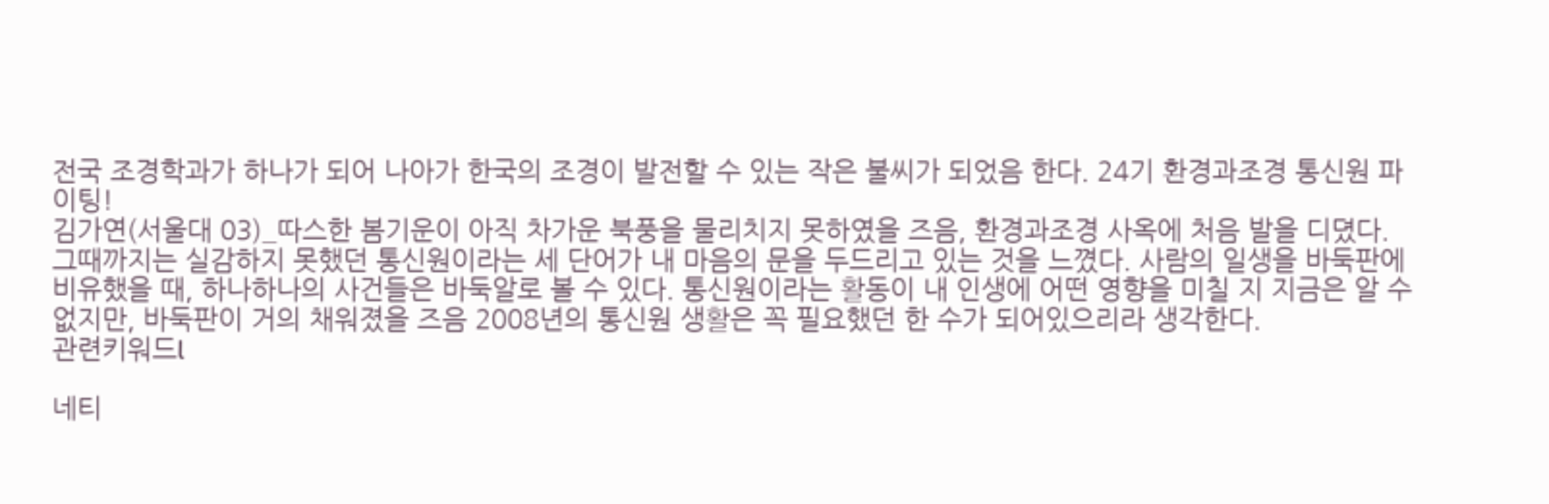전국 조경학과가 하나가 되어 나아가 한국의 조경이 발전할 수 있는 작은 불씨가 되었음 한다. 24기 환경과조경 통신원 파이팅!
김가연(서울대 03)_따스한 봄기운이 아직 차가운 북풍을 물리치지 못하였을 즈음, 환경과조경 사옥에 처음 발을 디뎠다. 그때까지는 실감하지 못했던 통신원이라는 세 단어가 내 마음의 문을 두드리고 있는 것을 느꼈다. 사람의 일생을 바둑판에 비유했을 때, 하나하나의 사건들은 바둑알로 볼 수 있다. 통신원이라는 활동이 내 인생에 어떤 영향을 미칠 지 지금은 알 수 없지만, 바둑판이 거의 채워졌을 즈음 2008년의 통신원 생활은 꼭 필요했던 한 수가 되어있으리라 생각한다.
관련키워드l

네티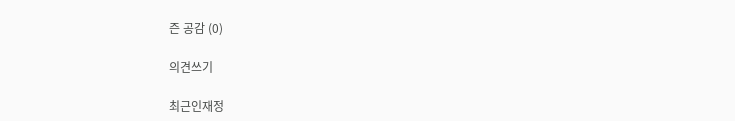즌 공감 (0)

의견쓰기

최근인재정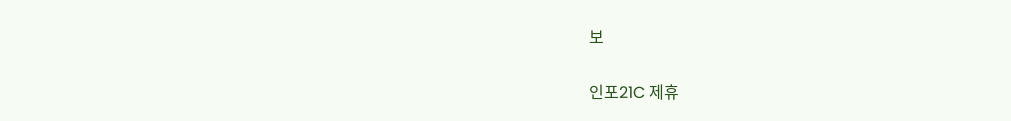보

인포21C 제휴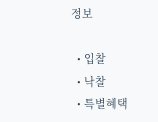정보

  • 입찰
  • 낙찰
  • 특별혜택